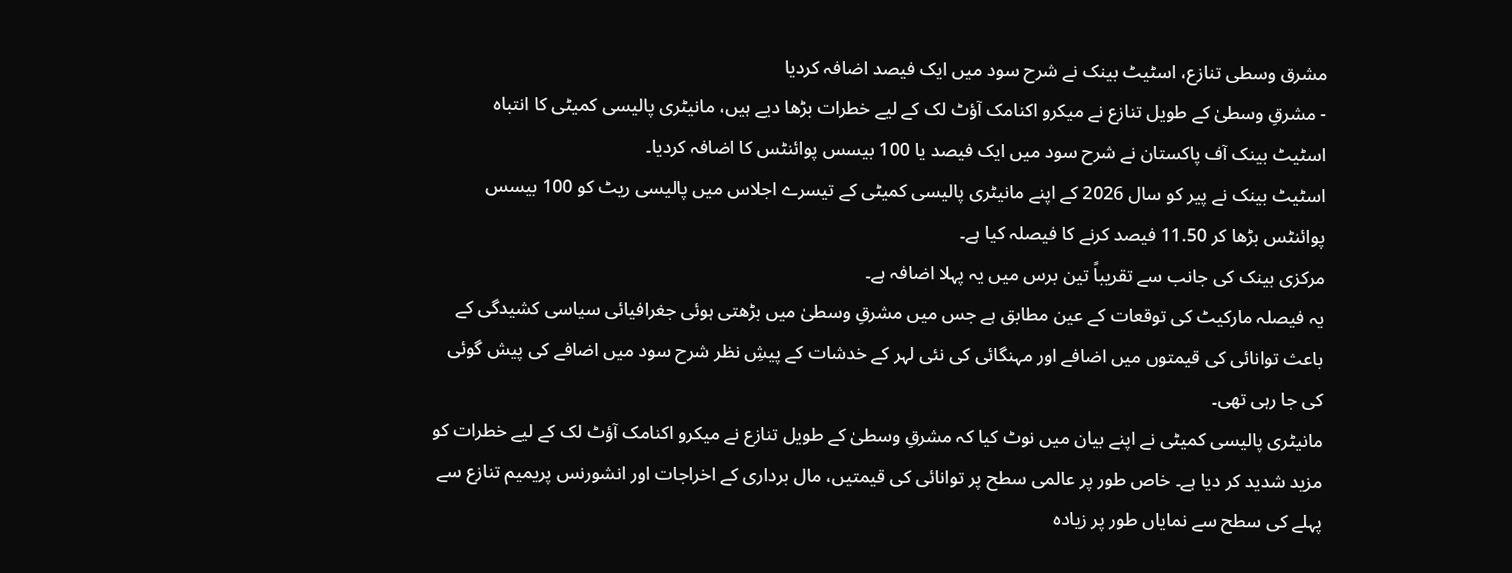مشرق وسطی تنازع، اسٹیٹ بینک نے شرح سود میں ایک فیصد اضافہ کردیا
- مشرقِ وسطیٰ کے طویل تنازع نے میکرو اکنامک آؤٹ لک کے لیے خطرات بڑھا دیے ہیں، مانیٹری پالیسی کمیٹی کا انتباہ
اسٹیٹ بینک آف پاکستان نے شرح سود میں ایک فیصد یا 100 بیسس پوائنٹس کا اضافہ کردیا۔
اسٹیٹ بینک نے پیر کو سال 2026 کے اپنے مانیٹری پالیسی کمیٹی کے تیسرے اجلاس میں پالیسی ریٹ کو 100 بیسس پوائنٹس بڑھا کر 11.50 فیصد کرنے کا فیصلہ کیا ہے۔
مرکزی بینک کی جانب سے تقریباً تین برس میں یہ پہلا اضافہ ہے۔
یہ فیصلہ مارکیٹ کی توقعات کے عین مطابق ہے جس میں مشرقِ وسطیٰ میں بڑھتی ہوئی جغرافیائی سیاسی کشیدگی کے باعث توانائی کی قیمتوں میں اضافے اور مہنگائی کی نئی لہر کے خدشات کے پیشِ نظر شرح سود میں اضافے کی پیش گوئی کی جا رہی تھی۔
مانیٹری پالیسی کمیٹی نے اپنے بیان میں نوٹ کیا کہ مشرقِ وسطیٰ کے طویل تنازع نے میکرو اکنامک آؤٹ لک کے لیے خطرات کو مزید شدید کر دیا ہے۔ خاص طور پر عالمی سطح پر توانائی کی قیمتیں، مال برداری کے اخراجات اور انشورنس پریمیم تنازع سے پہلے کی سطح سے نمایاں طور پر زیادہ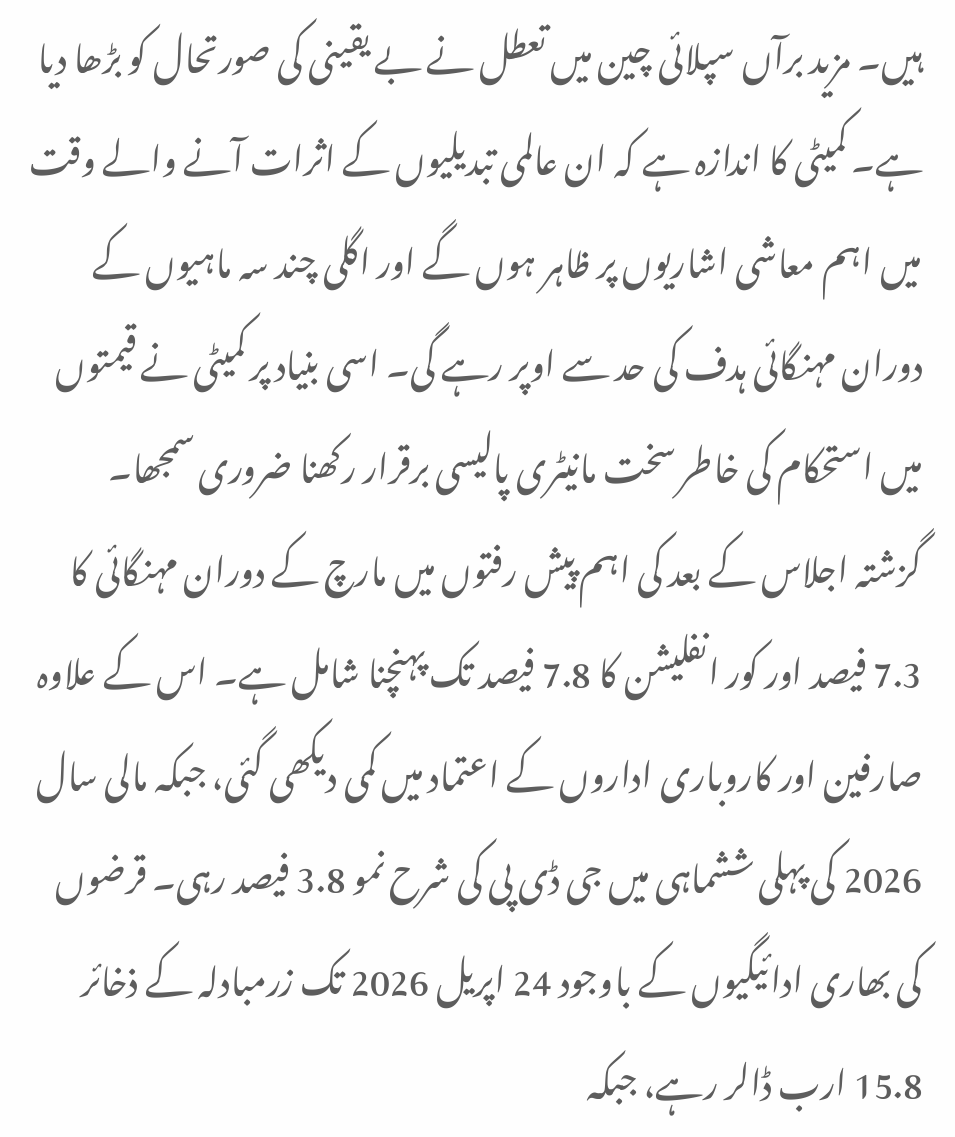ہیں۔ مزید برآں سپلائی چین میں تعطل نے بے یقینی کی صورتحال کو بڑھا دیا ہے۔ کمیٹی کا اندازہ ہے کہ ان عالمی تبدیلیوں کے اثرات آنے والے وقت میں اہم معاشی اشاریوں پر ظاہر ہوں گے اور اگلی چند سہ ماہیوں کے دوران مہنگائی ہدف کی حد سے اوپر رہے گی۔ اسی بنیاد پر کمیٹی نے قیمتوں میں استحکام کی خاطر سخت مانیٹری پالیسی برقرار رکھنا ضروری سمجھا۔
گزشتہ اجلاس کے بعد کی اہم پیش رفتوں میں مارچ کے دوران مہنگائی کا 7.3 فیصد اور کور انفلیشن کا 7.8 فیصد تک پہنچنا شامل ہے۔ اس کے علاوہ صارفین اور کاروباری اداروں کے اعتماد میں کمی دیکھی گئی، جبکہ مالی سال 2026 کی پہلی ششماہی میں جی ڈی پی کی شرح نمو 3.8 فیصد رہی۔ قرضوں کی بھاری ادائیگیوں کے باوجود 24 اپریل 2026 تک زرمبادلہ کے ذخائر 15.8 ارب ڈالر رہے، جبکہ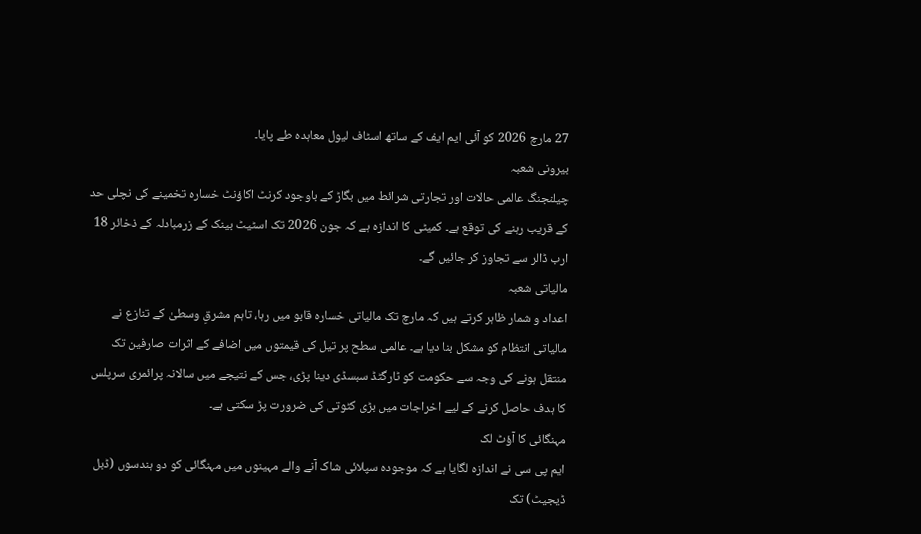27 مارچ 2026 کو آئی ایم ایف کے ساتھ اسٹاف لیول معاہدہ طے پایا۔
بیرونی شعبہ
چیلنجنگ عالمی حالات اور تجارتی شرائط میں بگاڑ کے باوجود کرنٹ اکاؤنٹ خسارہ تخمینے کی نچلی حد کے قریب رہنے کی توقع ہے۔ کمیٹی کا اندازہ ہے کہ جون 2026 تک اسٹیٹ بینک کے زرمبادلہ کے ذخائر 18 ارب ڈالر سے تجاوز کر جائیں گے۔
مالیاتی شعبہ
اعداد و شمار ظاہر کرتے ہیں کہ مارچ تک مالیاتی خسارہ قابو میں رہا، تاہم مشرقِ وسطیٰ کے تنازع نے مالیاتی انتظام کو مشکل بنا دیا ہے۔ عالمی سطح پر تیل کی قیمتوں میں اضافے کے اثرات صارفین تک منتقل ہونے کی وجہ سے حکومت کو ٹارگٹڈ سبسڈی دینا پڑی، جس کے نتیجے میں سالانہ پرائمری سرپلس کا ہدف حاصل کرنے کے لیے اخراجات میں بڑی کٹوتی کی ضرورت پڑ سکتی ہے۔
مہنگائی کا آؤٹ لک
ایم پی سی نے اندازہ لگایا ہے کہ موجودہ سپلائی شاک آنے والے مہینوں میں مہنگائی کو دو ہندسوں (ڈبل ڈیجیٹ) تک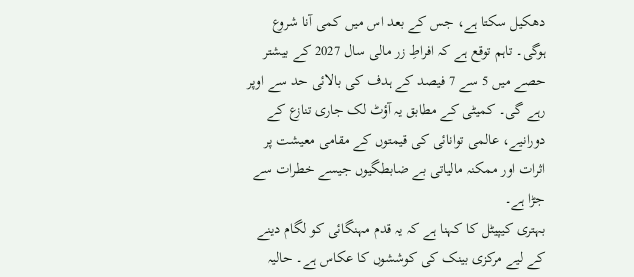دھکیل سکتا ہے، جس کے بعد اس میں کمی آنا شروع ہوگی۔ تاہم توقع ہے کہ افراطِ زر مالی سال 2027 کے بیشتر حصے میں 5 سے 7 فیصد کے ہدف کی بالائی حد سے اوپر رہے گی۔ کمیٹی کے مطابق یہ آؤٹ لک جاری تنازع کے دورانیے، عالمی توانائی کی قیمتوں کے مقامی معیشت پر اثرات اور ممکنہ مالیاتی بے ضابطگیوں جیسے خطرات سے جڑا ہے۔
بہتری کیپیٹل کا کہنا ہے کہ یہ قدم مہنگائی کو لگام دینے کے لیے مرکزی بینک کی کوششوں کا عکاس ہے۔ حالیہ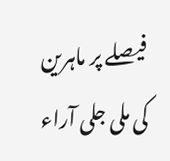فیصلے پر ماہرین کی ملی جلی آراء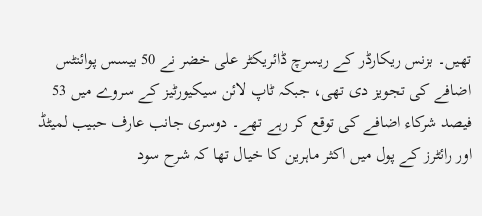تھیں۔ بزنس ریکارڈر کے ریسرچ ڈائریکٹر علی خضر نے 50 بیسس پوائنٹس اضافے کی تجویز دی تھی، جبکہ ٹاپ لائن سیکیورٹیز کے سروے میں 53 فیصد شرکاء اضافے کی توقع کر رہے تھے۔ دوسری جانب عارف حبیب لمیٹڈ اور رائٹرز کے پول میں اکثر ماہرین کا خیال تھا کہ شرح سود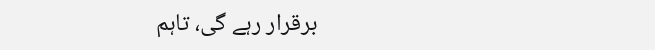برقرار رہے گی، تاہم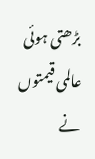بڑھتی ہوئی عالمی قیمتوں نے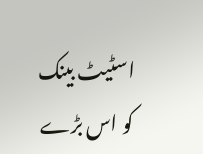اسٹیٹ بینک کو اس بڑے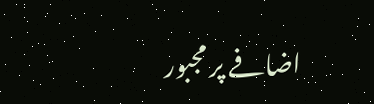اضافے پر مجبور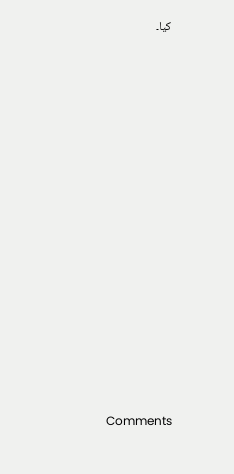کیا۔

























Comments